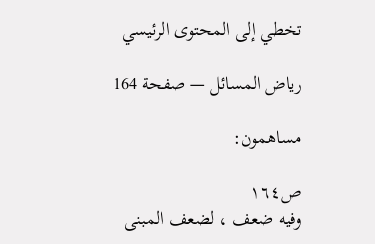تخطي إلى المحتوى الرئيسي

رياض المسائل — صفحة 164

مساهمون:

ص١٦٤
وفيه ضعف ، لضعف المبنى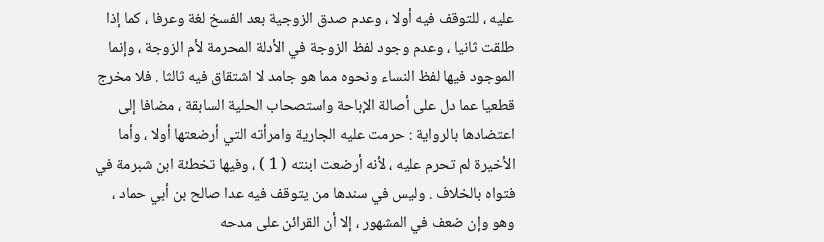عليه ، للتوقف فيه أولا ، وعدم صدق الزوجية بعد الفسخ لغة وعرفا ، كما إذا طلقت ثانيا ، وعدم وجود لفظ الزوجة في الأدلة المحرمة لأم الزوجة ، وإنما الموجود فيها لفظ النساء ونحوه مما هو جامد لا اشتقاق فيه ثالثا . فلا مخرج قطعيا عما دل على أصالة الإباحة واستصحاب الحلية السابقة ، مضافا إلى اعتضادها بالرواية : حرمت عليه الجارية وامرأته التي أرضعتها أولا ، وأما الأخيرة لم تحرم عليه ، لأنه أرضعت ابنته ( 1 ) ، وفيها تخطئة ابن شبرمة في فتواه بالخلاف . وليس في سندها من يتوقف فيه عدا صالح بن أبي حماد ، وهو وإن ضعف في المشهور ، إلا أن القرائن على مدحه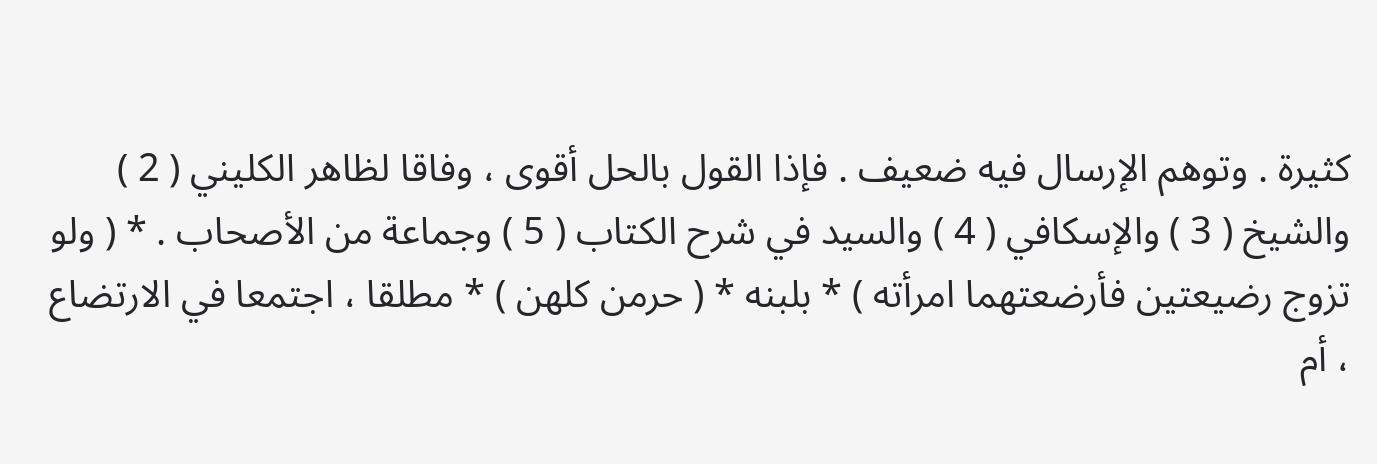كثيرة . وتوهم الإرسال فيه ضعيف . فإذا القول بالحل أقوى ، وفاقا لظاهر الكليني ( 2 ) والشيخ ( 3 ) والإسكافي ( 4 ) والسيد في شرح الكتاب ( 5 ) وجماعة من الأصحاب . * ( ولو تزوج رضيعتين فأرضعتهما امرأته ) * بلبنه * ( حرمن كلهن ) * مطلقا ، اجتمعا في الارتضاع ، أم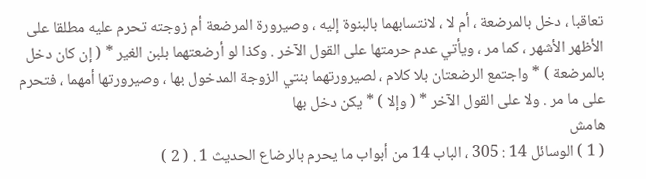تعاقبا ، دخل بالمرضعة ، أم لا ، لانتسابهما بالبنوة إليه ، وصيرورة المرضعة أم زوجته تحرم عليه مطلقا على الأظهر الأشهر ، كما مر ، ويأتي عدم حرمتها على القول الآخر . وكذا لو أرضعتهما بلبن الغير * ( إن كان دخل بالمرضعة ) * واجتمع الرضعتان بلا كلام ، لصيرورتهما بنتي الزوجة المدخول بها ، وصيرورتها أمهما ، فتحرم على ما مر . ولا على القول الآخر * ( وإلا ) * يكن دخل بها
هامش
( 1 ) الوسائل 14 : 305 ، الباب 14 من أبواب ما يحرم بالرضاع الحديث 1 . ( 2 )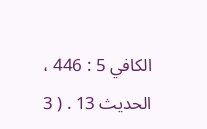الكافي 5 : 446 ، الحديث 13 . ( 3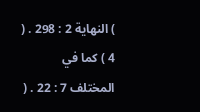) النهاية 2 : 298 . ( 4 ) كما في المختلف 7 : 22 . (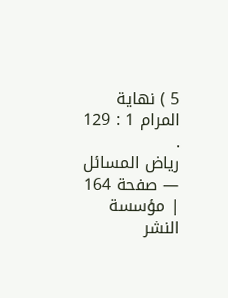5 ) نهاية المرام 1 : 129 .
رياض المسائل — صفحة 164 | مؤسسة النشر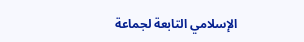الإسلامي التابعة لجماعة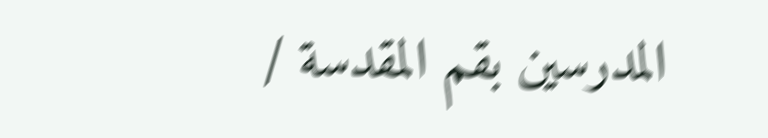المدرسين بقم المقدسة /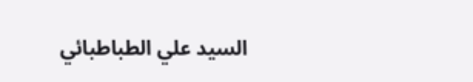السيد علي الطباطبائي